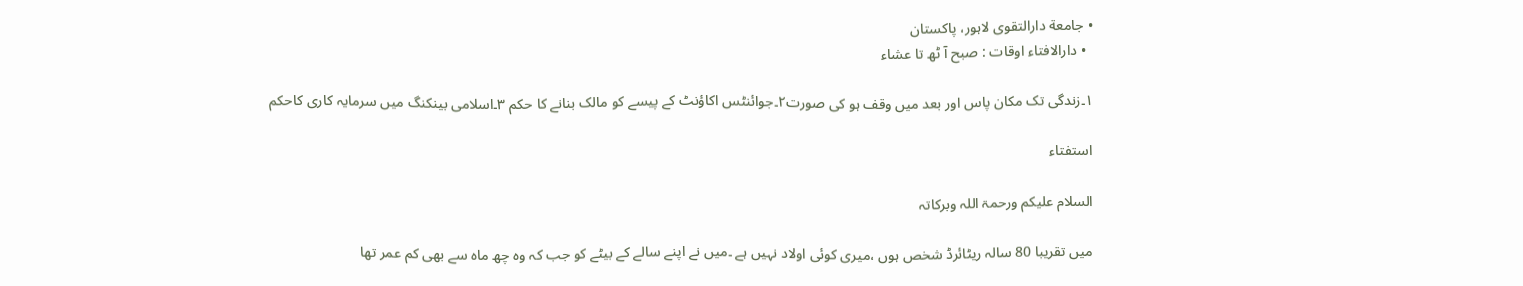• جامعة دارالتقوی لاہور، پاکستان
  • دارالافتاء اوقات : صبح آ ٹھ تا عشاء

۱۔زندگی تک مکان پاس اور بعد میں وقف ہو کی صورت۲۔جوائنٹس اکاؤنٹ کے پیسے کو مالک بنانے کا حکم ۳۔اسلامی بینکنگ میں سرمایہ کاری کاحکم

استفتاء

السلام علیکم ورحمۃ اللہ وبرکاتہ

میں تقریبا 80 سالہ ریٹائرڈ شخص ہوں ،میری کوئی اولاد نہیں ہے ۔میں نے اپنے سالے کے بیٹے کو جب کہ وہ چھ ماہ سے بھی کم عمر تھا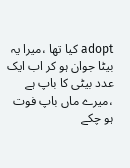adopt کیا تھا ،میرا یہ بیٹا جوان ہو کر اب ایک عدد بیٹی کا باپ ہے ،میرے ماں باپ فوت ہو چکے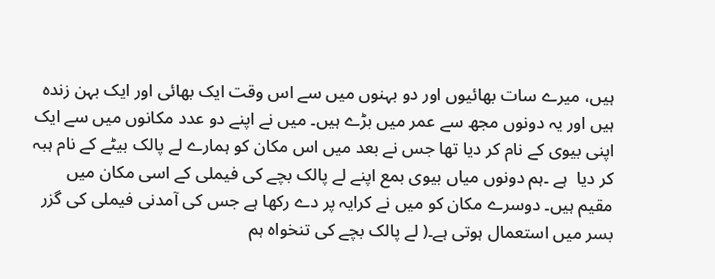ہیں، میرے سات بھائیوں اور دو بہنوں میں سے اس وقت ایک بھائی اور ایک بہن زندہ ہیں اور یہ دونوں مجھ سے عمر میں بڑے ہیں۔ میں نے اپنے دو عدد مکانوں میں سے ایک اپنی بیوی کے نام کر دیا تھا جس نے بعد میں اس مکان کو ہمارے لے پالک بیٹے کے نام ہبہ کر دیا  ہے ۔ہم دونوں میاں بیوی بمع اپنے لے پالک بچے کی فیملی کے اسی مکان میں مقیم ہیں۔ دوسرے مکان کو میں نے کرایہ پر دے رکھا ہے جس کی آمدنی فیملی کی گزر بسر میں استعمال ہوتی ہے۔( لے پالک بچے کی تنخواہ ہم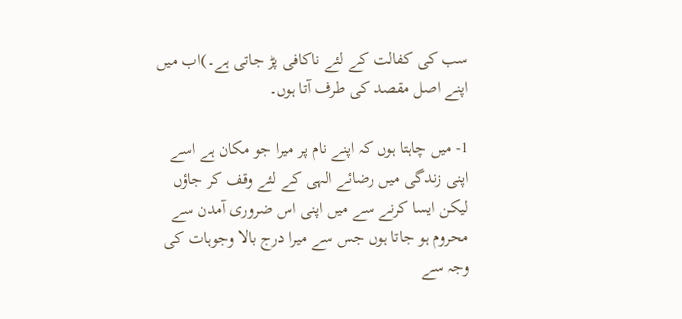سب کی کفالت کے لئے ناکافی پڑ جاتی ہے۔)اب میں اپنے اصل مقصد کی طرف آتا ہوں۔

1- میں چاہتا ہوں کہ اپنے نام پر میرا جو مکان ہے اسے اپنی زندگی میں رضائے الہی کے لئے وقف کر جاؤں لیکن ایسا کرنے سے میں اپنی اس ضروری آمدن سے محروم ہو جاتا ہوں جس سے میرا درج بالا وجوہات کی وجہ سے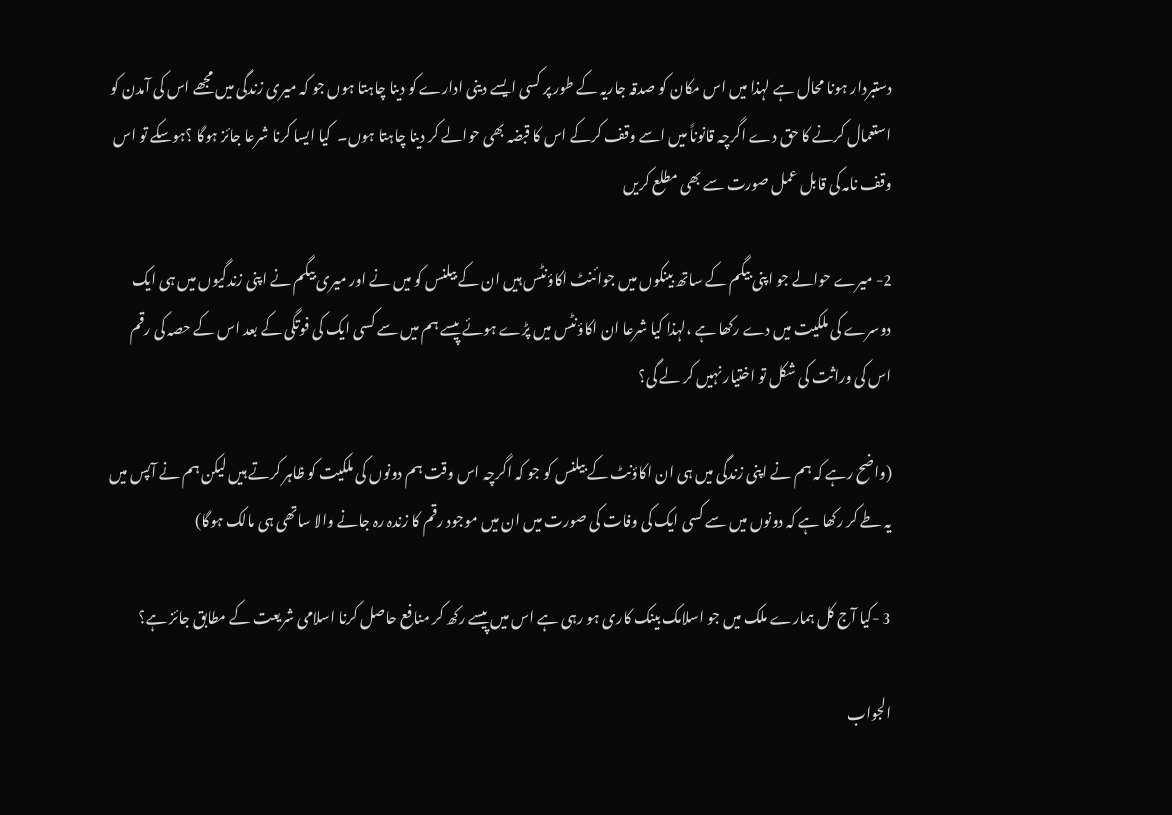دستبردار ہونا محال ہے لہذا میں اس مکان کو صدقہ جاریہ کے طور پر کسی ایسے دینی ادارے کو دینا چاہتا ہوں جو کہ میری زندگی میں مجھے اس کی آمدن کو استعمال کرنے کا حق دے اگرچہ قانوناً میں اسے وقف کرکے اس کا قبضہ بھی حوالے کر دینا چاہتا ہوں۔  کیا ایسا کرنا شرعا جائز ہوگا ؟ہوسکے تو اس وقف نامہ کی قابل عمل صورت سے بھی مطلع کریں

2- میرے حوالے جو اپنی بیگم کے ساتھ بینکوں میں جوائنٹ اکاؤنٹس ہیں ان کے بیلنس کو میں نے اور میری بیگم نے اپنی زندگیوں میں ہی ایک دوسرے کی ملکیت میں دے رکھا ہے ،لہذا کیا شرعا ان اکاؤنٹس میں پڑے ہوئے پیسے ہم میں سے کسی ایک کی فوتگی کے بعد اس کے حصہ کی رقم اس کی وراثت کی شکل تو اختیار نہیں کر لے گی؟

(واضح رہے کہ ہم نے اپنی زندگی میں ہی ان اکاؤنٹ کے بیلنس کو جو کہ اگرچہ اس وقت ہم دونوں کی ملکیت کو ظاہر کرتے ہیں لیکن ہم نے آپس میں یہ طے کر رکھا ہے کہ دونوں میں سے کسی ایک کی وفات کی صورت میں ان میں موجود رقم کا زندہ رہ جانے والا ساتھی ہی مالک ہوگا)

3 -کیا آج کل ہمارے ملک میں جو اسلامک بینک کاری ہو رہی ہے اس میں پیسے رکھ کر منافع حاصل کرنا اسلامی شریعت کے مطابق جائز ہے؟

الجواب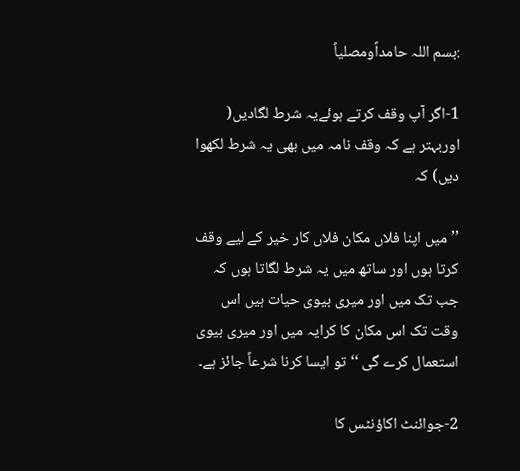:بسم اللہ حامداًومصلیاً

1-اگر آپ وقف کرتے ہوئےیہ شرط لگادیں( اوربہتر ہے کہ وقف نامہ میں بھی یہ شرط لکھوا دیں) کہ

’’ میں اپنا فلاں مکان فلاں کار خیر کے لیے وقف کرتا ہوں اور ساتھ میں یہ شرط لگاتا ہوں کہ جب تک میں اور میری بیوی حیات ہیں اس وقت تک اس مکان کا کرایہ میں اور میری بیوی استعمال کرے گی ‘‘تو ایسا کرنا شرعاً جائز ہے۔

2-جوائنٹ اکاؤنٹس کا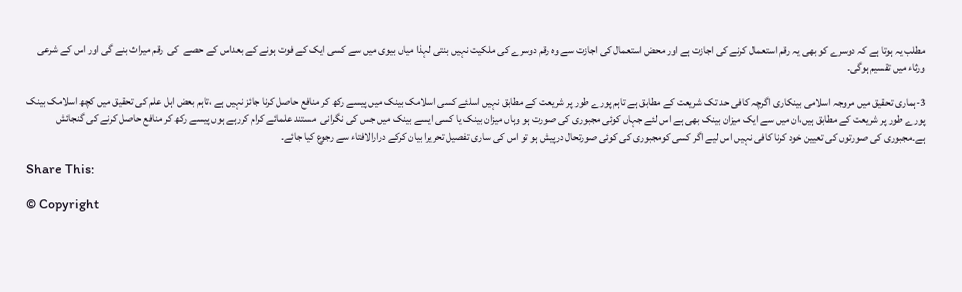مطلب یہ ہوتا ہے کہ دوسرے کو بھی یہ رقم استعمال کرنے کی اجازت ہے اور محض استعمال کی اجازت سے وہ رقم دوسرے کی ملکیت نہیں بنتی لہذا میاں بیوی میں سے کسی ایک کے فوت ہونے کے بعداس کے حصے  کی  رقم میراث بنے گی اور اس کے شرعی ورثاء میں تقسیم ہوگی۔

3-ہماری تحقیق میں مروجہ اسلامی بینکاری اگرچہ کافی حد تک شریعت کے مطابق ہے تاہم پورے طور پر شریعت کے مطابق نہیں اسلئے کسی اسلامک بینک میں پیسے رکھ کر منافع حاصل کرنا جائز نہیں ہے ،تاہم بعض اہل علم کی تحقیق میں کچھ اسلامک بینک پورے طور پر شریعت کے مطابق ہیں،ان میں سے ایک میزان بینک بھی ہے اس لئے جہاں کوئی مجبوری کی صورت ہو وہاں میزان بینک یا کسی ایسے بینک میں جس کی نگرانی  مستند علمائے کرام کررہے ہوں پیسے رکھ کر منافع حاصل کرنے کی گنجائش ہے۔مجبوری کی صورتوں کی تعیین خود کرنا کافی نہیں اس لیے اگر کسی کومجبوری کی کوئی صورتحال درپیش ہو تو اس کی ساری تفصیل تحریرا بیان کرکے درارالافتاء سے رجوع کیا جائے۔

Share This:

© Copyright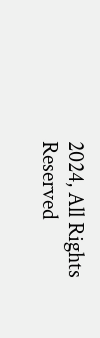2024, All Rights Reserved